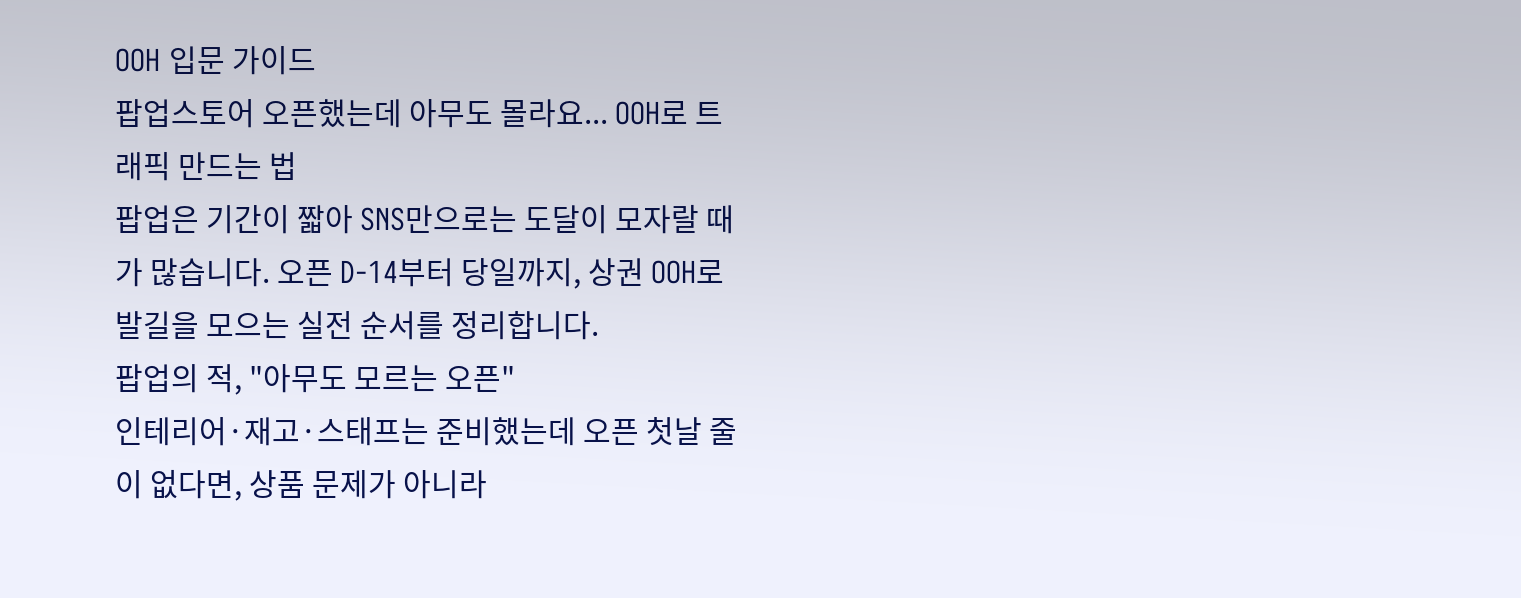OOH 입문 가이드
팝업스토어 오픈했는데 아무도 몰라요... OOH로 트래픽 만드는 법
팝업은 기간이 짧아 SNS만으로는 도달이 모자랄 때가 많습니다. 오픈 D-14부터 당일까지, 상권 OOH로 발길을 모으는 실전 순서를 정리합니다.
팝업의 적, "아무도 모르는 오픈"
인테리어·재고·스태프는 준비했는데 오픈 첫날 줄이 없다면, 상품 문제가 아니라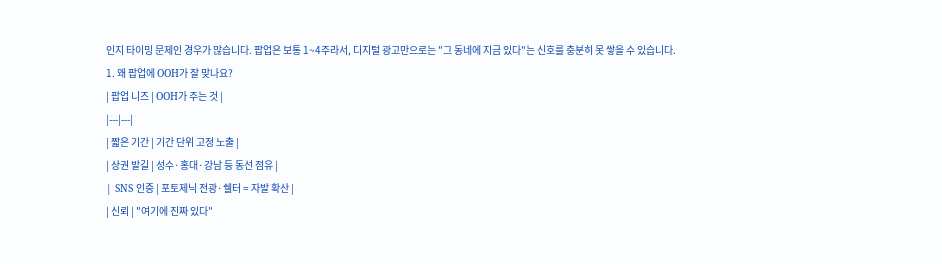인지 타이밍 문제인 경우가 많습니다. 팝업은 보통 1~4주라서, 디지털 광고만으로는 "그 동네에 지금 있다"는 신호를 충분히 못 쌓을 수 있습니다.
1. 왜 팝업에 OOH가 잘 맞나요?
| 팝업 니즈 | OOH가 주는 것 |
|---|---|
| 짧은 기간 | 기간 단위 고정 노출 |
| 상권 발길 | 성수·홍대·강남 등 동선 점유 |
| SNS 인증 | 포토제닉 전광·쉘터 = 자발 확산 |
| 신뢰 | "여기에 진짜 있다"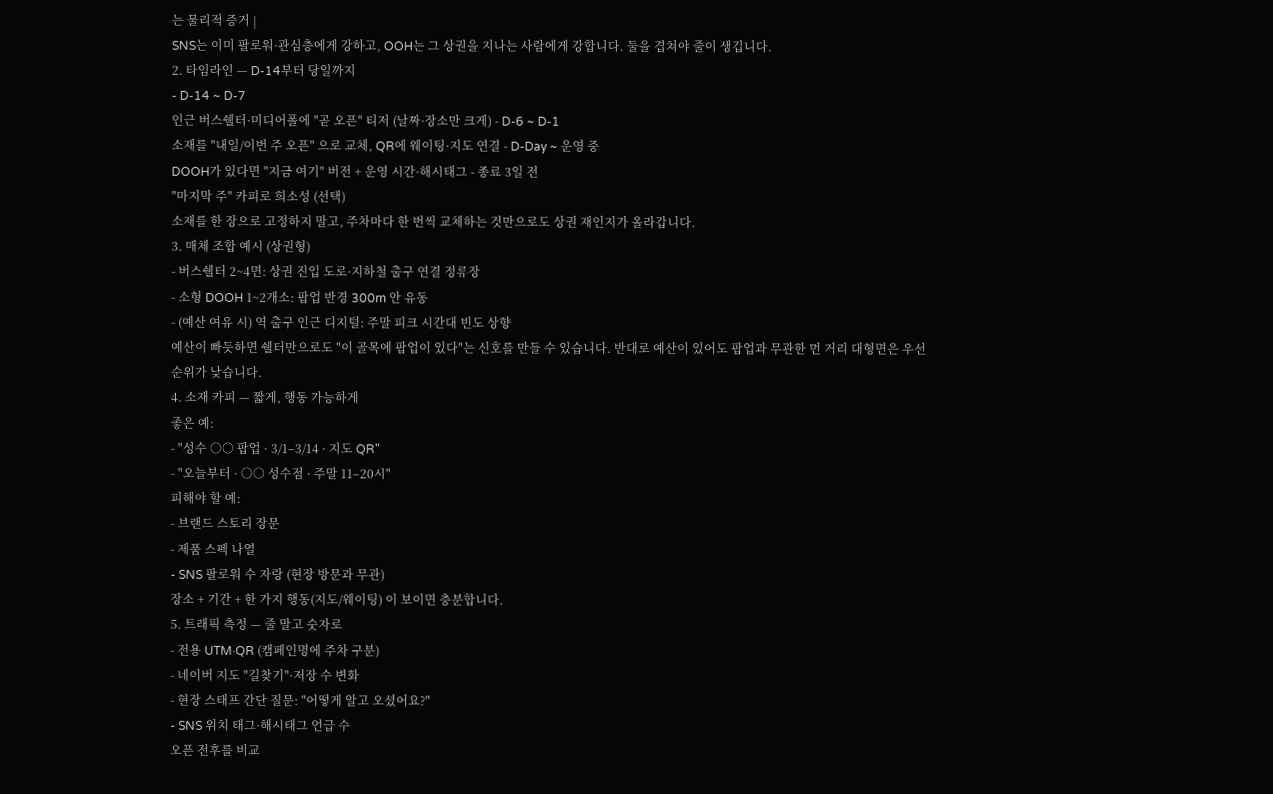는 물리적 증거 |
SNS는 이미 팔로워·관심층에게 강하고, OOH는 그 상권을 지나는 사람에게 강합니다. 둘을 겹쳐야 줄이 생깁니다.
2. 타임라인 — D-14부터 당일까지
- D-14 ~ D-7
인근 버스쉘터·미디어폴에 "곧 오픈" 티저 (날짜·장소만 크게) - D-6 ~ D-1
소재를 "내일/이번 주 오픈" 으로 교체, QR에 웨이팅·지도 연결 - D-Day ~ 운영 중
DOOH가 있다면 "지금 여기" 버전 + 운영 시간·해시태그 - 종료 3일 전
"마지막 주" 카피로 희소성 (선택)
소재를 한 장으로 고정하지 말고, 주차마다 한 번씩 교체하는 것만으로도 상권 재인지가 올라갑니다.
3. 매체 조합 예시 (상권형)
- 버스쉘터 2~4면: 상권 진입 도로·지하철 출구 연결 정류장
- 소형 DOOH 1~2개소: 팝업 반경 300m 안 유동
- (예산 여유 시) 역 출구 인근 디지털: 주말 피크 시간대 빈도 상향
예산이 빠듯하면 쉘터만으로도 "이 골목에 팝업이 있다"는 신호를 만들 수 있습니다. 반대로 예산이 있어도 팝업과 무관한 먼 거리 대형면은 우선순위가 낮습니다.
4. 소재 카피 — 짧게, 행동 가능하게
좋은 예:
- "성수 ○○ 팝업 · 3/1–3/14 · 지도 QR"
- "오늘부터 · ○○ 성수점 · 주말 11–20시"
피해야 할 예:
- 브랜드 스토리 장문
- 제품 스펙 나열
- SNS 팔로워 수 자랑 (현장 방문과 무관)
장소 + 기간 + 한 가지 행동(지도/웨이팅) 이 보이면 충분합니다.
5. 트래픽 측정 — 줄 말고 숫자로
- 전용 UTM·QR (캠페인명에 주차 구분)
- 네이버 지도 "길찾기"·저장 수 변화
- 현장 스태프 간단 질문: "어떻게 알고 오셨어요?"
- SNS 위치 태그·해시태그 언급 수
오픈 전후를 비교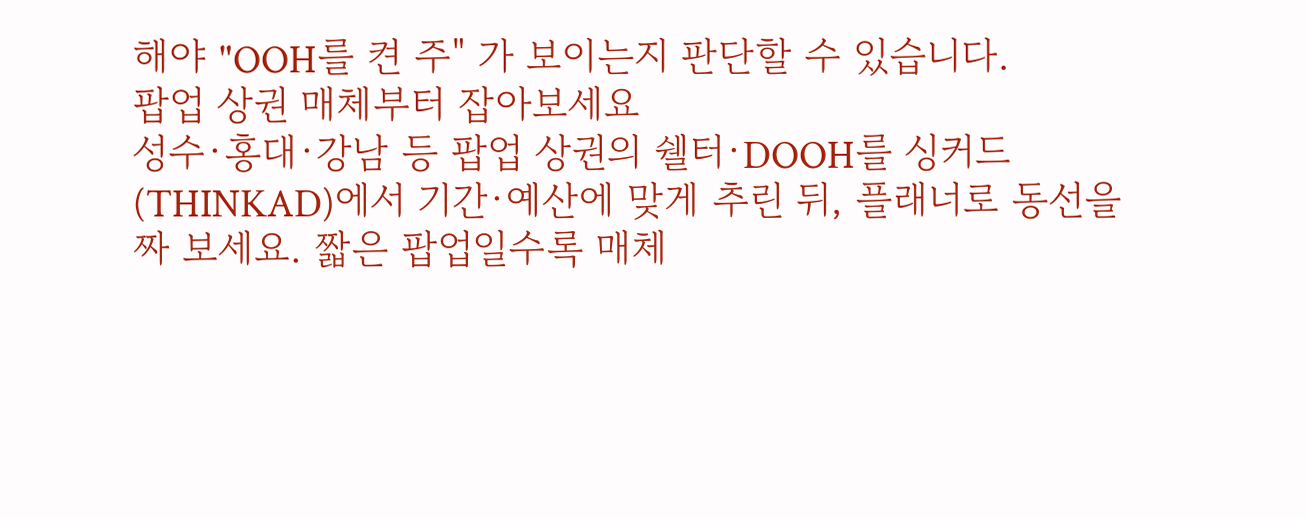해야 "OOH를 켠 주" 가 보이는지 판단할 수 있습니다.
팝업 상권 매체부터 잡아보세요
성수·홍대·강남 등 팝업 상권의 쉘터·DOOH를 싱커드(THINKAD)에서 기간·예산에 맞게 추린 뒤, 플래너로 동선을 짜 보세요. 짧은 팝업일수록 매체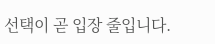선택이 곧 입장 줄입니다.